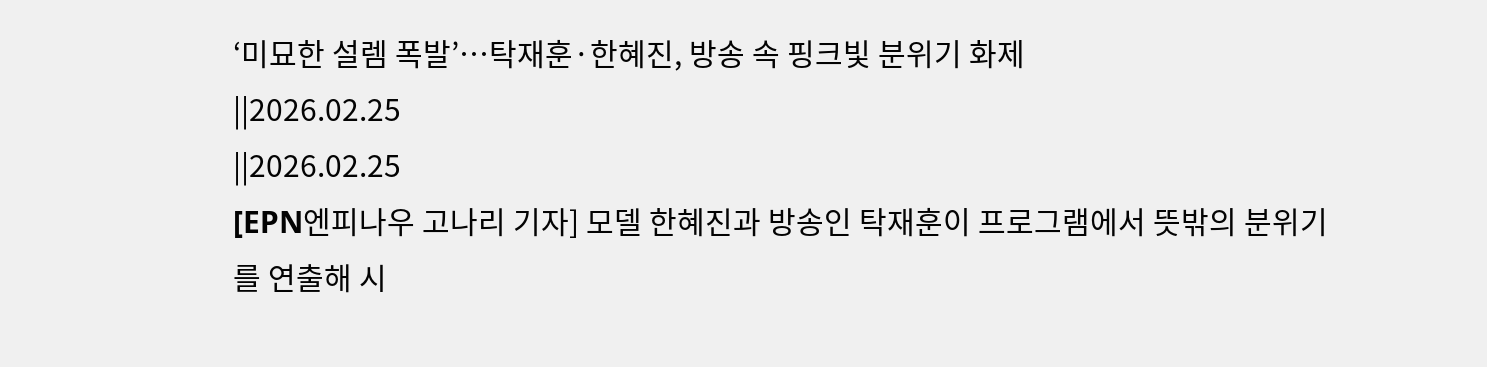‘미묘한 설렘 폭발’…탁재훈·한혜진, 방송 속 핑크빛 분위기 화제
||2026.02.25
||2026.02.25
[EPN엔피나우 고나리 기자] 모델 한혜진과 방송인 탁재훈이 프로그램에서 뜻밖의 분위기를 연출해 시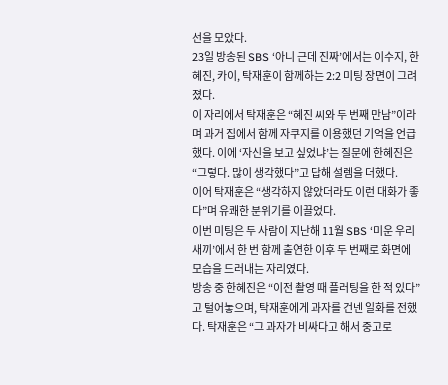선을 모았다.
23일 방송된 SBS ‘아니 근데 진짜’에서는 이수지, 한혜진, 카이, 탁재훈이 함께하는 2:2 미팅 장면이 그려졌다.
이 자리에서 탁재훈은 “혜진 씨와 두 번째 만남”이라며 과거 집에서 함께 자쿠지를 이용했던 기억을 언급했다. 이에 ‘자신을 보고 싶었냐’는 질문에 한혜진은 “그렇다. 많이 생각했다”고 답해 설렘을 더했다.
이어 탁재훈은 “생각하지 않았더라도 이런 대화가 좋다”며 유쾌한 분위기를 이끌었다.
이번 미팅은 두 사람이 지난해 11월 SBS ‘미운 우리 새끼’에서 한 번 함께 출연한 이후 두 번째로 화면에 모습을 드러내는 자리였다.
방송 중 한혜진은 “이전 촬영 때 플러팅을 한 적 있다”고 털어놓으며, 탁재훈에게 과자를 건넨 일화를 전했다. 탁재훈은 “그 과자가 비싸다고 해서 중고로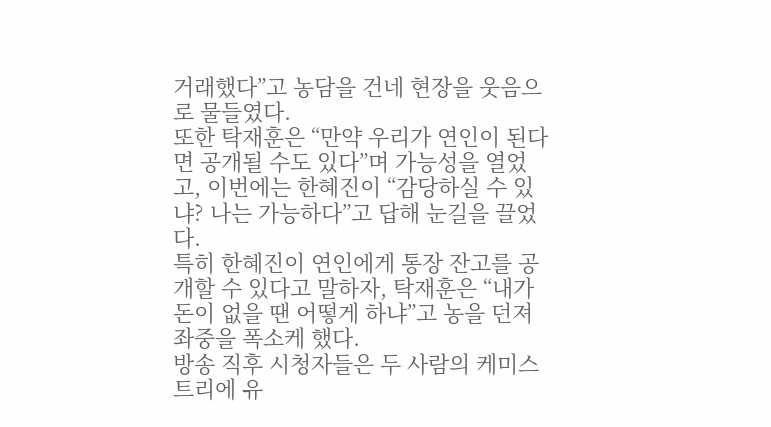거래했다”고 농담을 건네 현장을 웃음으로 물들였다.
또한 탁재훈은 “만약 우리가 연인이 된다면 공개될 수도 있다”며 가능성을 열었고, 이번에는 한혜진이 “감당하실 수 있냐? 나는 가능하다”고 답해 눈길을 끌었다.
특히 한혜진이 연인에게 통장 잔고를 공개할 수 있다고 말하자, 탁재훈은 “내가 돈이 없을 땐 어떻게 하냐”고 농을 던져 좌중을 폭소케 했다.
방송 직후 시청자들은 두 사람의 케미스트리에 유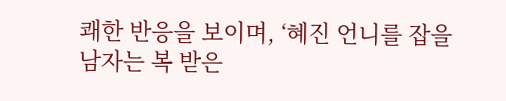쾌한 반응을 보이며, ‘혜진 언니를 잡을 남자는 복 받은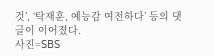것’, ‘탁재훈, 예능감 여전하다’ 등의 댓글이 이어졌다.
사진=SBS